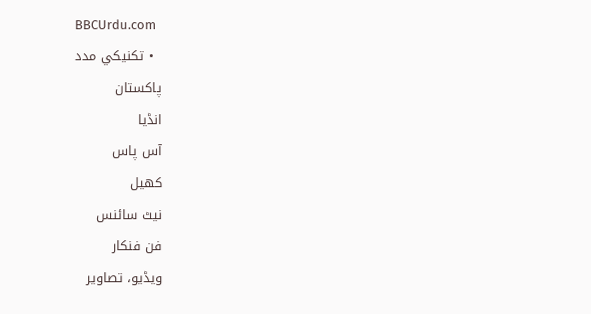BBCUrdu.com
  • تکنيکي مدد
پاکستان
انڈیا
آس پاس
کھیل
نیٹ سائنس
فن فنکار
ویڈیو، تصاویر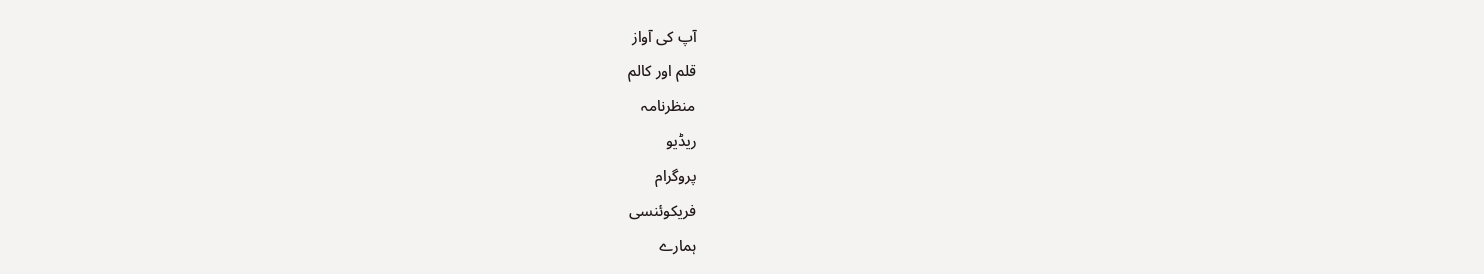آپ کی آواز
قلم اور کالم
منظرنامہ
ریڈیو
پروگرام
فریکوئنسی
ہمارے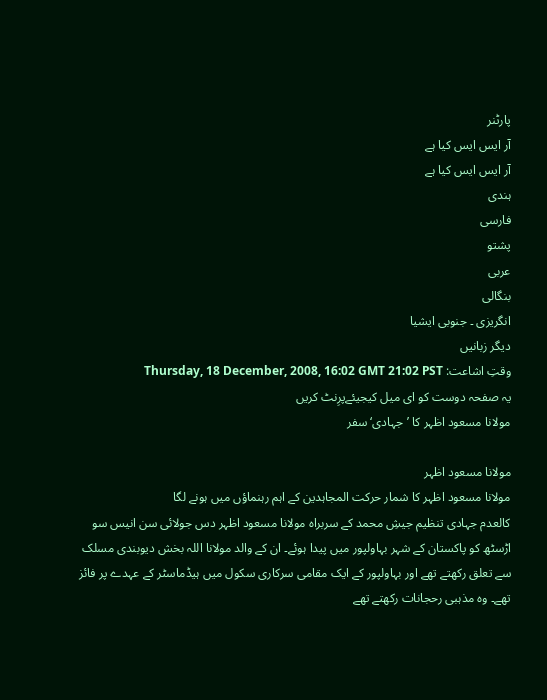پارٹنر
آر ایس ایس کیا ہے
آر ایس ایس کیا ہے
ہندی
فارسی
پشتو
عربی
بنگالی
انگریزی ۔ جنوبی ایشیا
دیگر زبانیں
وقتِ اشاعت: Thursday, 18 December, 2008, 16:02 GMT 21:02 PST
یہ صفحہ دوست کو ای میل کیجیئےپرِنٹ کریں
مولانا مسعود اظہر کا ’جہادی‘ سفر

مولانا مسعود اظہر
مولانا مسعود اظہر کا شمار حرکت المجاہدین کے اہم رہنماؤں میں ہونے لگا
کالعدم جہادی تنظیم جیشِ محمد کے سربراہ مولانا مسعود اظہر دس جولائی سن انیس سو اڑسٹھ کو پاکستان کے شہر بہاولپور میں پیدا ہوئے۔ ان کے والد مولانا اللہ بخش دیوبندی مسلک سے تعلق رکھتے تھے اور بہاولپور کے ایک مقامی سرکاری سکول میں ہیڈماسٹر کے عہدے پر فائز تھے۔ وہ مذہبی رحجانات رکھتے تھے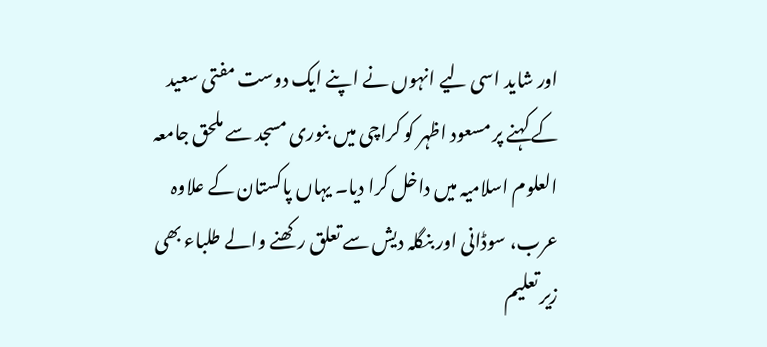اور شاید اسی لیے انہوں نے اپنے ایک دوست مفتی سعید کے کہنے پر مسعود اظہر کو کراچی میں بنوری مسجد سے ملحق جامعہ العلوم اسلامیہ میں داخل کرا دیا۔ یہاں پاکستان کے علاوہ عرب، سوڈانی اور بنگلہ دیش سے تعلق رکھنے والے طلباء بھی زیر تعلیم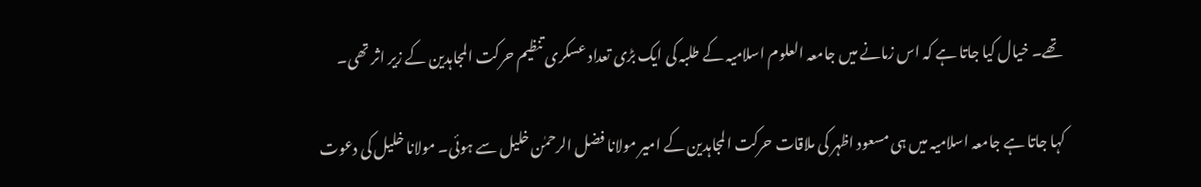تھے۔ خیال کیا جاتا ہے کہ اس زمانے میں جامعہ العلوم اسلامیہ کے طلبہ کی ایک بڑی تعداد عسکری تنظیم حرکت المجاہدین کے زیر اثر تھی۔

کہا جاتا ہے جامعہ اسلامیہ میں ہی مسعود اظہر کی ملاقات حرکت المجاہدین کے امیر مولانا فضل الرحمٰن خلیل سے ہوئی۔ مولانا خلیل کی دعوت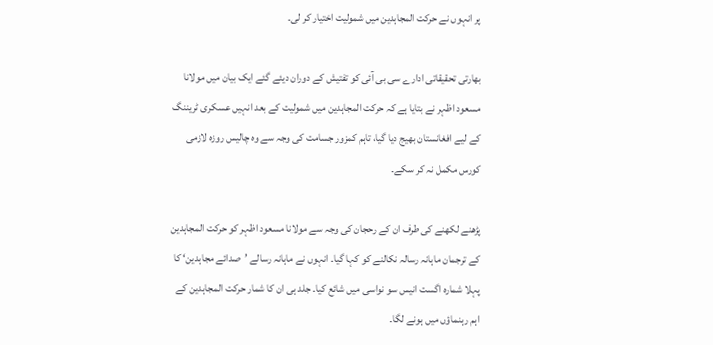پر انہوں نے حرکت المجاہدین میں شمولیت اختیار کر لی۔

بھارتی تحقیقاتی ادارے سی بی آئی کو تفتیش کے دوران دیئے گئے ایک بیان میں مولانا مسعود اظہر نے بتایا ہے کہ حرکت المجاہدین میں شمولیت کے بعد انہیں عسکری ٹریننگ کے لیے افغانستان بھیج دیا گیا، تاہم کمزور جسامت کی وجہ سے وہ چالیس روزہ لازمی کورس مکمل نہ کر سکے۔

پڑھنے لکھنے کی طرف ان کے رحجان کی وجہ سے مولانا مسعود اظہر کو حرکت المجاہدین کے ترجمان ماہانہ رسالہ نکالنے کو کہا گیا۔ انہوں نے ماہانہ رسالے ’صدائے مجاہدین‘ کا پہلا شمارہ اگست انیس سو نواسی میں شائع کیا۔ جلد ہی ان کا شمار حرکت المجاہدین کے اہم رہنماؤں میں ہونے لگا۔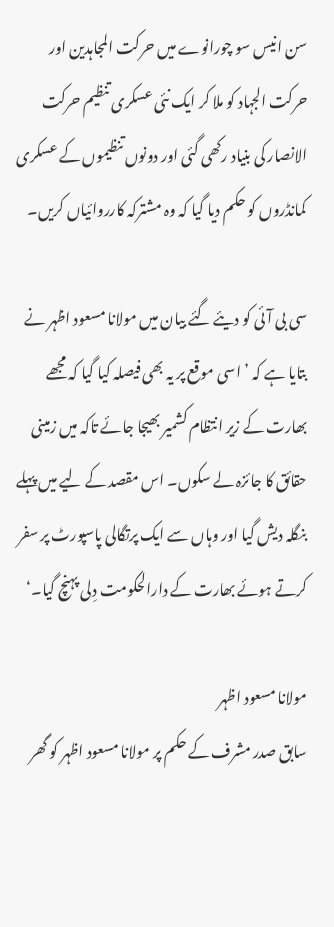سن انیس سو چورانوے میں حرکت المجاہدین اور حرکت الجہاد کو ملا کر ایک نئی عسکری تنظیم حرکت الانصار کی بنیاد رکھی گئی اور دونوں تنظیموں کے عسکری کمانڈروں کو حکم دیا گیا کہ وہ مشترکہ کارروائیاں کریں۔

سی بی آئی کو دیئے گئے بیان میں مولانا مسعود اظہر نے بتایا ہے کہ ’اسی موقع پر یہ بھی فیصلہ کیا گیا کہ مجھے بھارت کے زیر انتظام کشمیر بھیجا جائے تاکہ میں زمینی حقائق کا جائزہ لے سکوں۔ اس مقصد کے لیے میں پہلے بنگلہ دیش گیا اور وہاں سے ایک پرتگالی پاسپورٹ پر سفر کرتے ہوئے بھارت کے دارالحکومت دِلی پہنچ گیا۔‘

مولانا مسعود اظہر
سابق صدر مشرف کے حکم پر مولانا مسعود اظہر کو گھر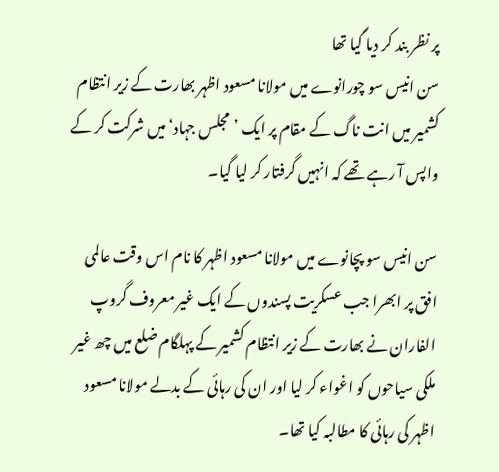پر نظر بند کر دیا گیا تھا
سن انیس سو چورانوے میں مولانا مسعود اظہر بھارت کے زیر انتظام کشمیر میں انت ناگ کے مقام پر ایک ’مجلس جہاد‘ میں شرکت کر کے واپس آ رہے تھے کہ انہیں گرفتار کر لیا گیا۔

سن انیس سو پچانوے میں مولانا مسعود اظہر کا نام اس وقت عالمی افق پر ابھرا جب عسکریت پسندوں کے ایک غیر معروف گروپ الفاران نے بھارت کے زیر انتظام کشمیر کے پہلگام ضلع میں چھ غیر ملکی سیاحوں کو اغواء کر لیا اور ان کی رہائی کے بدلے مولانا مسعود اظہر کی رہائی کا مطالبہ کیا تھا۔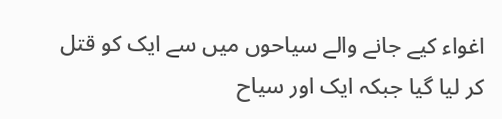اغواء کیے جانے والے سیاحوں میں سے ایک کو قتل کر لیا گیا جبکہ ایک اور سیاح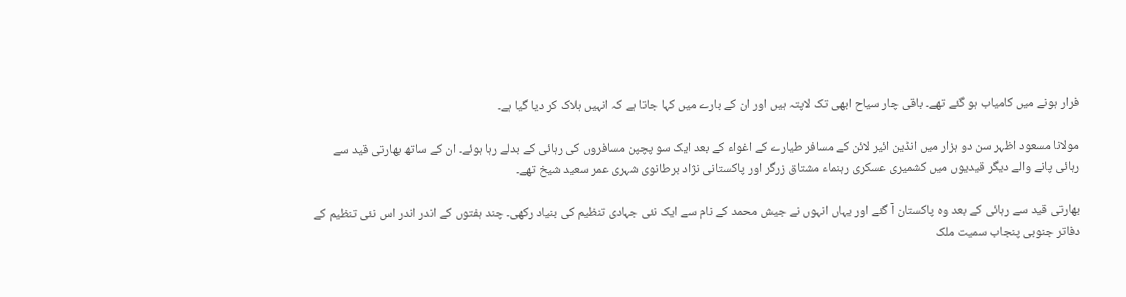فرار ہونے میں کامیاب ہو گئے تھے۔ باقی چار سیاح ابھی تک لاپتہ ہیں اور ان کے بارے میں کہا جاتا ہے کہ انہیں ہلاک کر دیا گیا ہے۔

مولانا مسعود اظہر سن دو ہزار میں انڈین ائیر لائن کے مسافر طیارے کے اغواء کے بعد ایک سو پچپن مسافروں کی رہائی کے بدلے رہا ہوئے۔ ان کے ساتھ بھارتی قید سے رہائی پانے والے دیگر قیدیوں میں کشمیری عسکری رہنماء مشتاق زرگر اور پاکستانی نژاد برطانوی شہری عمر سعید شیخ تھے۔

بھارتی قید سے رہائی کے بعد وہ پاکستان آ گئے اور یہاں انہوں نے جیش محمد کے نام سے ایک نئی جہادی تنظیم کی بنیاد رکھی۔ چند ہفتوں کے اندر اندر اس نئی تنظیم کے دفاتر جنوبی پنجاب سمیت ملک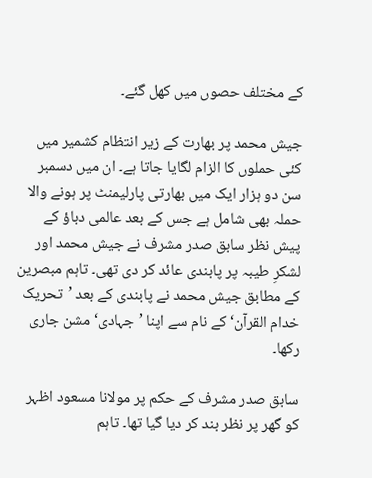کے مختلف حصوں میں کھل گئے۔

جیش محمد پر بھارت کے زیر انتظام کشمیر میں کئی حملوں کا الزام لگایا جاتا ہے۔ ان میں دسمبر سن دو ہزار ایک میں بھارتی پارلیمنٹ پر ہونے والا حملہ بھی شامل ہے جس کے بعد عالمی دباؤ کے پیش نظر سابق صدر مشرف نے جیش محمد اور لشکرِ طیبہ پر پابندی عائد کر دی تھی۔ تاہم مبصرین کے مطابق جیش محمد نے پابندی کے بعد ’تحریک خدام القرآن‘ کے نام سے اپنا ’جہادی‘ مشن جاری رکھا۔

سابق صدر مشرف کے حکم پر مولانا مسعود اظہر کو گھر پر نظر بند کر دیا گیا تھا۔ تاہم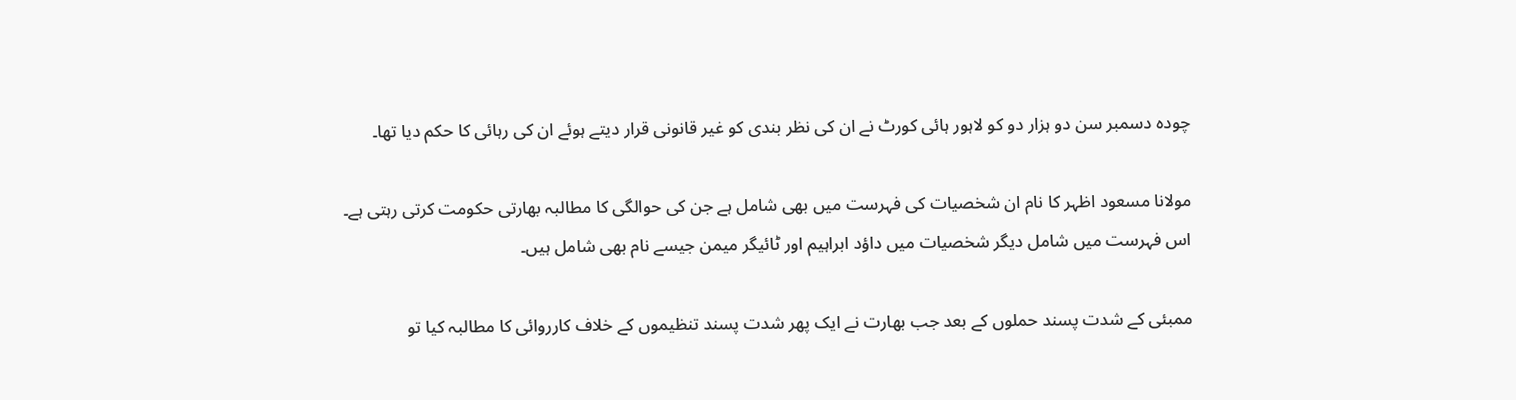چودہ دسمبر سن دو ہزار دو کو لاہور ہائی کورٹ نے ان کی نظر بندی کو غیر قانونی قرار دیتے ہوئے ان کی رہائی کا حکم دیا تھا۔

مولانا مسعود اظہر کا نام ان شخصیات کی فہرست میں بھی شامل ہے جن کی حوالگی کا مطالبہ بھارتی حکومت کرتی رہتی ہے۔ اس فہرست میں شامل دیگر شخصیات میں داؤد ابراہیم اور ٹائیگر میمن جیسے نام بھی شامل ہیں۔

ممبئی کے شدت پسند حملوں کے بعد جب بھارت نے ایک پھر شدت پسند تنظیموں کے خلاف کارروائی کا مطالبہ کیا تو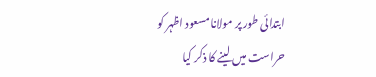ابتدائی طور پر مولانا مسعود اظہر کو حراست میں لینے کا ذکر کیا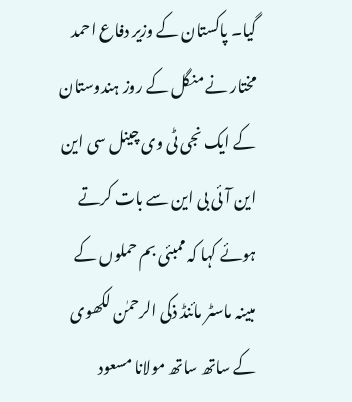گیا۔ پاکستان کے وزیر دفاع احمد مختار نے منگل کے روز ہندوستان کے ایک نجی ٹی وی چینل سی این این آئی بی این سے بات کرتے ہوئے کہا کہ ممبئی بم حملوں کے مبینہ ماسٹر مائنڈ ذکی الرحمٰن لکھوی کے ساتھ ساتھ مولانا مسعود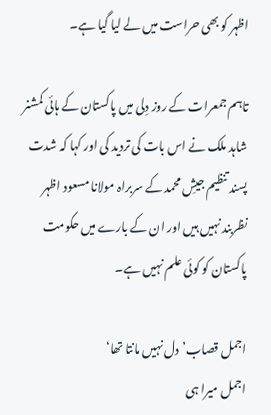اظہر کو بھی حراست میں لے لیا گیا ہے۔

تاہم جمعرات کے روز دِلی میں پاکستان کے ہائی کمشنر شاہد ملک نے اس بات کی تردید کی اور کہا کہ شدت پسند تنظیم جیشِ محمد کے سربراہ مولانا مسعود اظہر نظربند نہیں ہیں اور ان کے بارے میں حکومت پاکستان کو کوئی علم نہیں ہے۔

اجمل قصاب’دل نہیں مانتا تھا‘
اجمل میرا ہی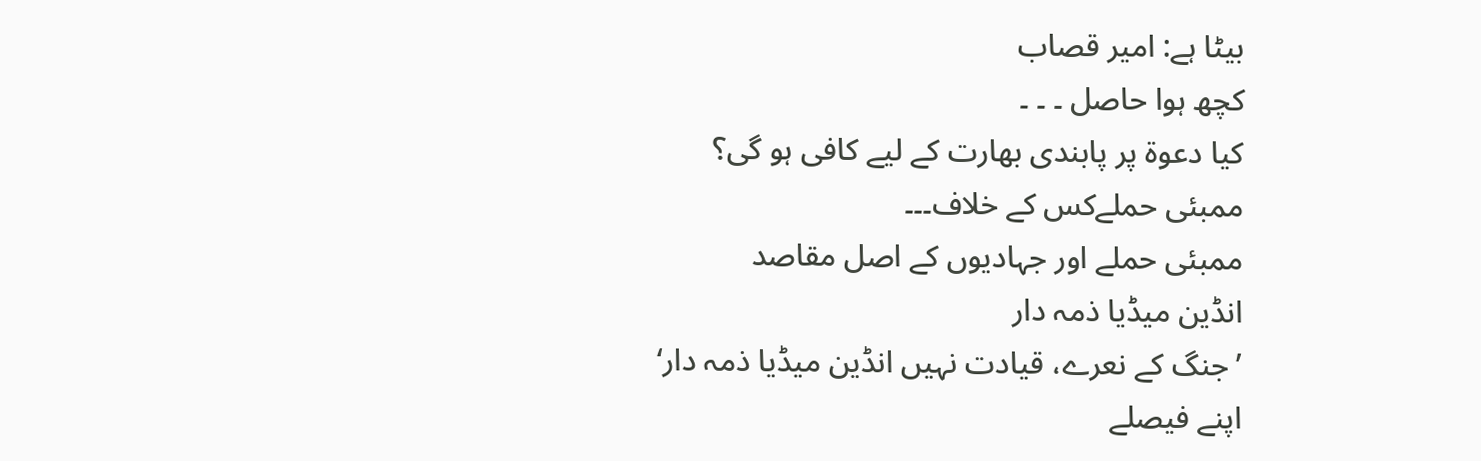بیٹا ہے: امیر قصاب
کچھ ہوا حاصل ۔ ۔ ۔
کیا دعوۃ پر پابندی بھارت کے لیے کافی ہو گی؟
ممبئی حملےکس کے خلاف۔۔۔
ممبئی حملے اور جہادیوں کے اصل مقاصد
انڈین میڈیا ذمہ دار
’جنگ کے نعرے، قیادت نہیں انڈین میڈیا ذمہ دار‘
اپنے فیصلے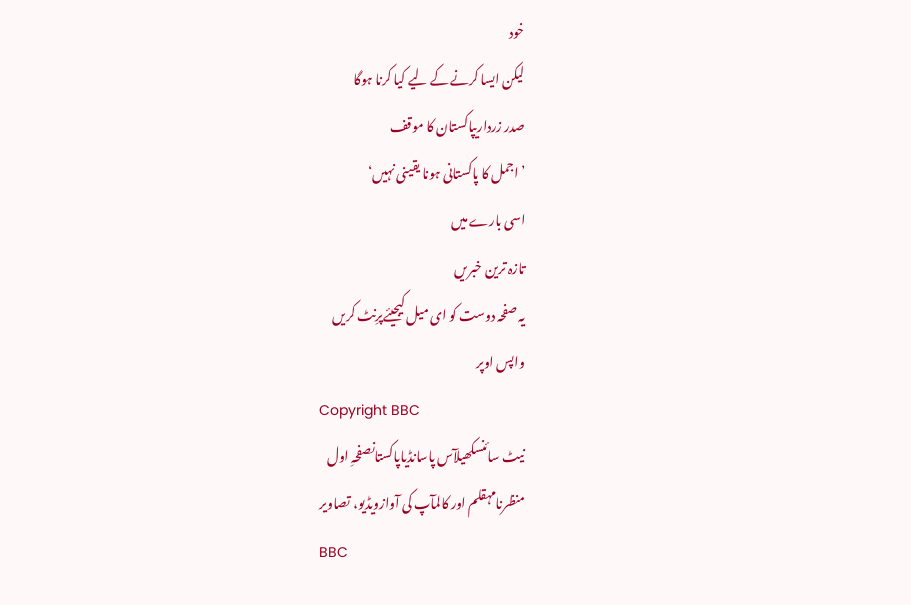خود
لیکن ایسا کرنے کے لیے کیا کرنا ہوگا
صدر زرداریپاکستان کا موقف
’اجمل کا پاکستانی ہونا یقینی نہیں‘
اسی بارے میں
تازہ ترین خبریں
یہ صفحہ دوست کو ای میل کیجیئےپرِنٹ کریں
واپس اوپر
Copyright BBC
نیٹ سائنسکھیلآس پاسانڈیاپاکستانصفحہِ اول
منظرنامہقلم اور کالمآپ کی آوازویڈیو، تصاویر
BBC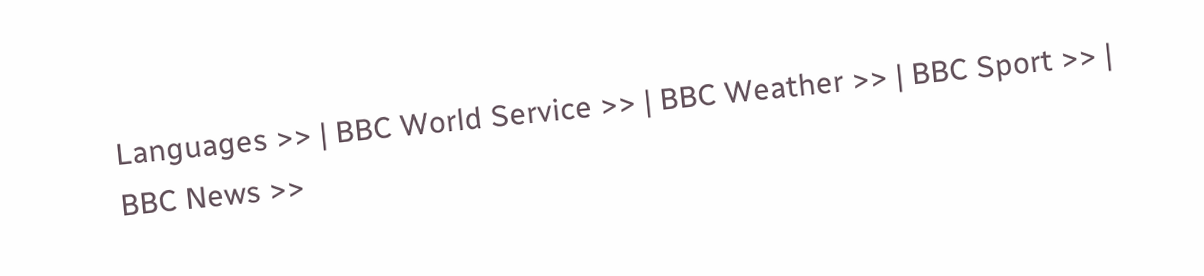Languages >> | BBC World Service >> | BBC Weather >> | BBC Sport >> | BBC News >>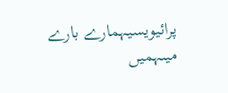پرائیویسیہمارے بارے میںہمیں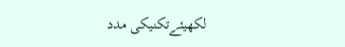لکھیئےتکنیکی مدد